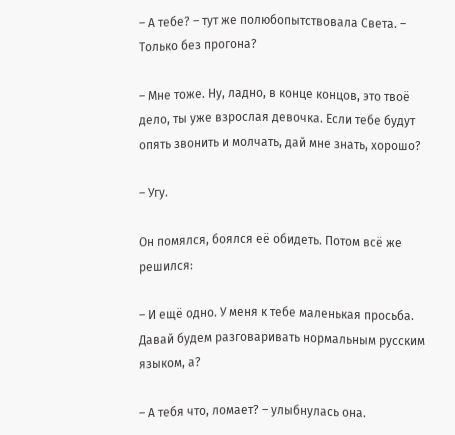– А тебе? – тут же полюбопытствовала Света. – Только без прогона?

– Мне тоже. Ну, ладно, в конце концов, это твоё дело, ты уже взрослая девочка. Если тебе будут опять звонить и молчать, дай мне знать, хорошо?

– Угу.

Он помялся, боялся её обидеть. Потом всё же решился:

– И ещё одно. У меня к тебе маленькая просьба. Давай будем разговаривать нормальным русским языком, а?

– А тебя что, ломает? – улыбнулась она.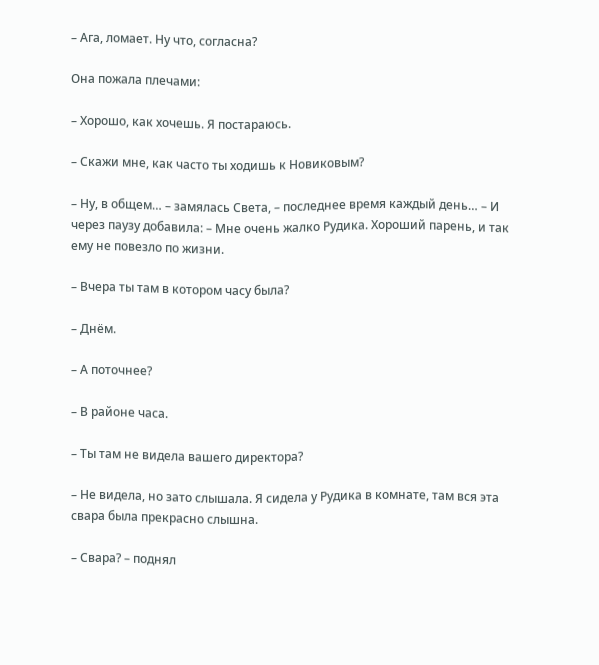– Ага, ломает. Ну что, согласна?

Она пожала плечами:

– Хорошо, как хочешь. Я постараюсь.

– Скажи мне, как часто ты ходишь к Новиковым?

– Ну, в общем… – замялась Света, – последнее время каждый день… – И через паузу добавила: – Мне очень жалко Рудика. Хороший парень, и так ему не повезло по жизни.

– Вчера ты там в котором часу была?

– Днём.

– А поточнее?

– В районе часа.

– Ты там не видела вашего директора?

– Не видела, но зато слышала. Я сидела у Рудика в комнате, там вся эта свара была прекрасно слышна.

– Свара? – поднял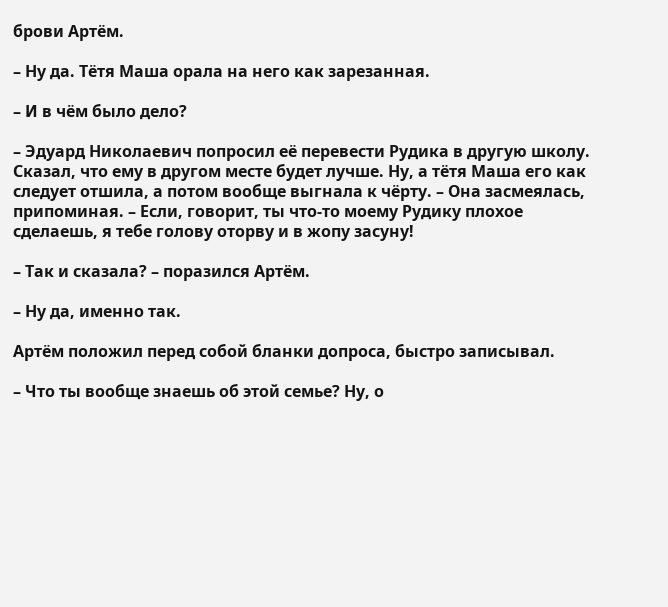брови Артём.

– Ну да. Тётя Маша орала на него как зарезанная.

– И в чём было дело?

– Эдуард Николаевич попросил её перевести Рудика в другую школу. Сказал, что ему в другом месте будет лучше. Ну, а тётя Маша его как следует отшила, а потом вообще выгнала к чёрту. – Она засмеялась, припоминая. – Если, говорит, ты что-то моему Рудику плохое сделаешь, я тебе голову оторву и в жопу засуну!

– Так и сказала? – поразился Артём.

– Ну да, именно так.

Артём положил перед собой бланки допроса, быстро записывал.

– Что ты вообще знаешь об этой семье? Ну, о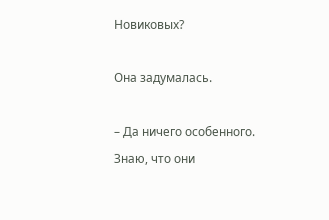Новиковых?

Она задумалась.

– Да ничего особенного. Знаю, что они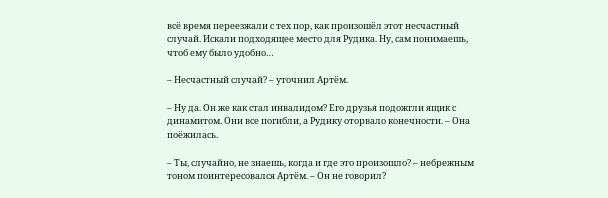всё время переезжали с тех пор, как произошёл этот несчастный случай. Искали подходящее место для Рудика. Ну, сам понимаешь, чтоб ему было удобно…

– Несчастный случай? – уточнил Артём.

– Ну да. Он же как стал инвалидом? Его друзья подожгли ящик с динамитом. Они все погибли, а Рудику оторвало конечности. – Она поёжилась.

– Ты, случайно, не знаешь, когда и где это произошло? – небрежным тоном поинтересовался Артём. – Он не говорил?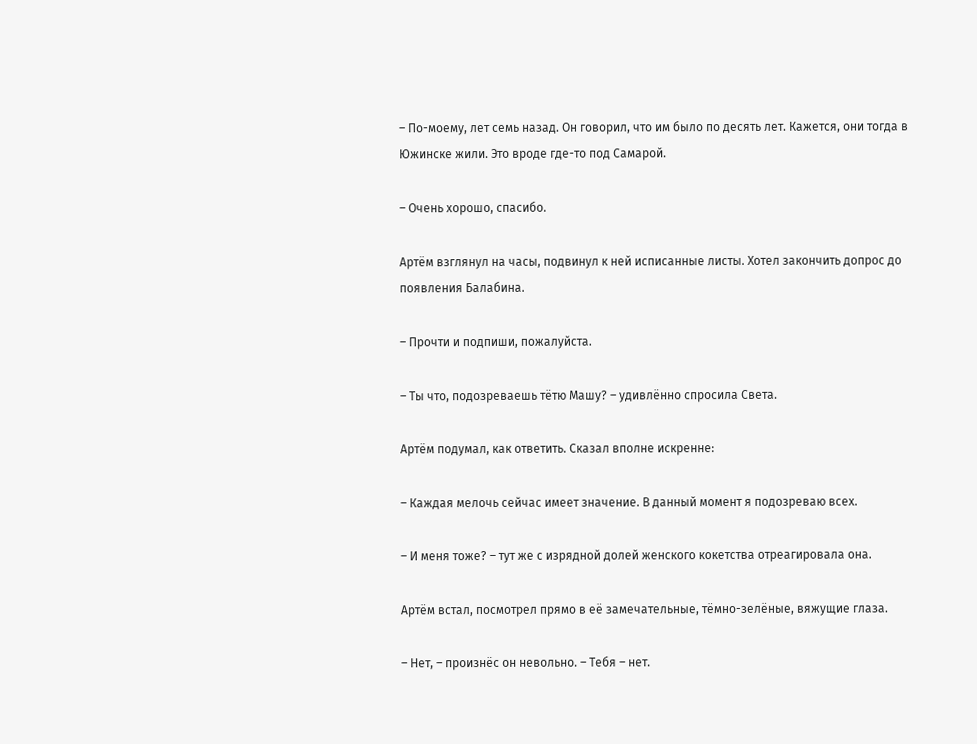– По-моему, лет семь назад. Он говорил, что им было по десять лет. Кажется, они тогда в Южинске жили. Это вроде где-то под Самарой.

– Очень хорошо, спасибо.

Артём взглянул на часы, подвинул к ней исписанные листы. Хотел закончить допрос до появления Балабина.

– Прочти и подпиши, пожалуйста.

– Ты что, подозреваешь тётю Машу? – удивлённо спросила Света.

Артём подумал, как ответить. Сказал вполне искренне:

– Каждая мелочь сейчас имеет значение. В данный момент я подозреваю всех.

– И меня тоже? – тут же с изрядной долей женского кокетства отреагировала она.

Артём встал, посмотрел прямо в её замечательные, тёмно-зелёные, вяжущие глаза.

– Нет, – произнёс он невольно. – Тебя – нет.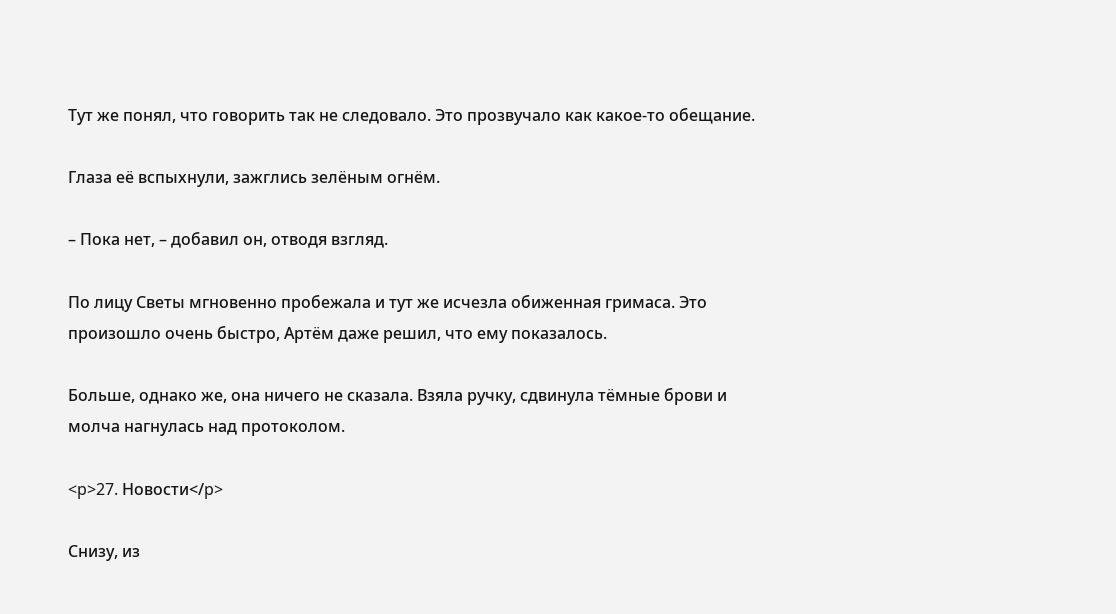Тут же понял, что говорить так не следовало. Это прозвучало как какое-то обещание.

Глаза её вспыхнули, зажглись зелёным огнём.

– Пока нет, – добавил он, отводя взгляд.

По лицу Светы мгновенно пробежала и тут же исчезла обиженная гримаса. Это произошло очень быстро, Артём даже решил, что ему показалось.

Больше, однако же, она ничего не сказала. Взяла ручку, сдвинула тёмные брови и молча нагнулась над протоколом.

<p>27. Новости</p>

Снизу, из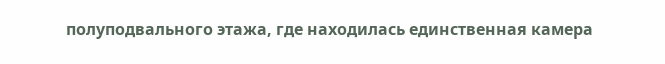полуподвального этажа, где находилась единственная камера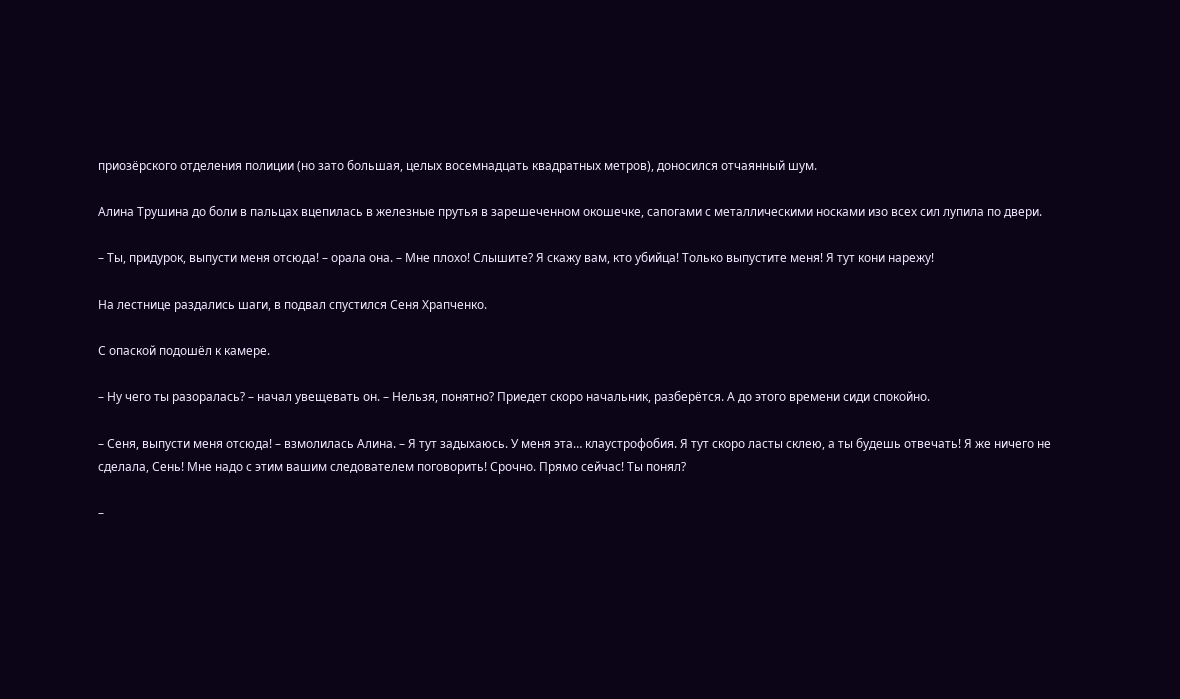приозёрского отделения полиции (но зато большая, целых восемнадцать квадратных метров), доносился отчаянный шум.

Алина Трушина до боли в пальцах вцепилась в железные прутья в зарешеченном окошечке, сапогами с металлическими носками изо всех сил лупила по двери.

– Ты, придурок, выпусти меня отсюда! – орала она. – Мне плохо! Слышите? Я скажу вам, кто убийца! Только выпустите меня! Я тут кони нарежу!

На лестнице раздались шаги, в подвал спустился Сеня Храпченко.

С опаской подошёл к камере.

– Ну чего ты разоралась? – начал увещевать он. – Нельзя, понятно? Приедет скоро начальник, разберётся. А до этого времени сиди спокойно.

– Сеня, выпусти меня отсюда! – взмолилась Алина. – Я тут задыхаюсь. У меня эта… клаустрофобия. Я тут скоро ласты склею, а ты будешь отвечать! Я же ничего не сделала, Сень! Мне надо с этим вашим следователем поговорить! Срочно. Прямо сейчас! Ты понял?

–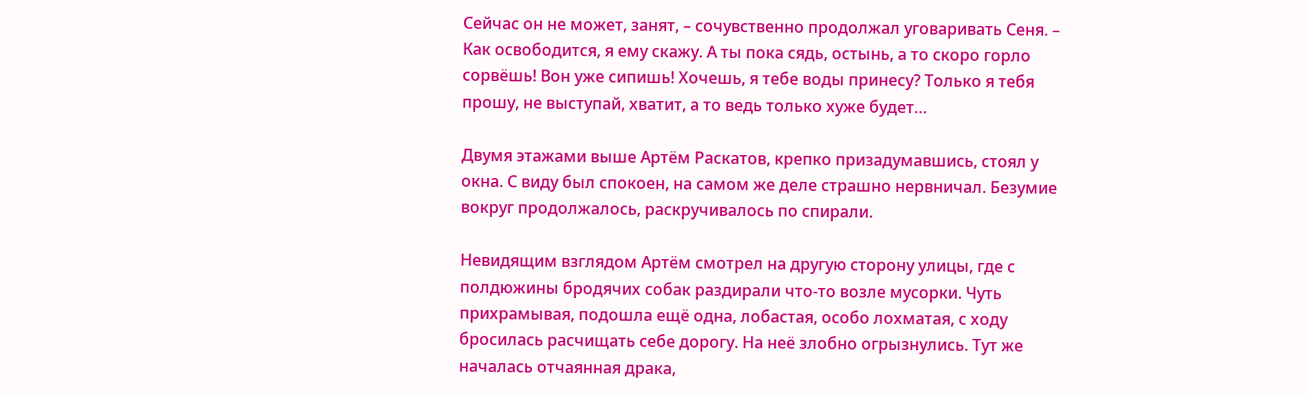Сейчас он не может, занят, – сочувственно продолжал уговаривать Сеня. – Как освободится, я ему скажу. А ты пока сядь, остынь, а то скоро горло сорвёшь! Вон уже сипишь! Хочешь, я тебе воды принесу? Только я тебя прошу, не выступай, хватит, а то ведь только хуже будет…

Двумя этажами выше Артём Раскатов, крепко призадумавшись, стоял у окна. С виду был спокоен, на самом же деле страшно нервничал. Безумие вокруг продолжалось, раскручивалось по спирали.

Невидящим взглядом Артём смотрел на другую сторону улицы, где с полдюжины бродячих собак раздирали что-то возле мусорки. Чуть прихрамывая, подошла ещё одна, лобастая, особо лохматая, с ходу бросилась расчищать себе дорогу. На неё злобно огрызнулись. Тут же началась отчаянная драка,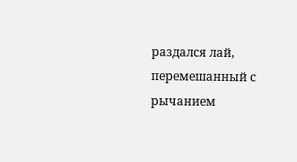раздался лай, перемешанный с рычанием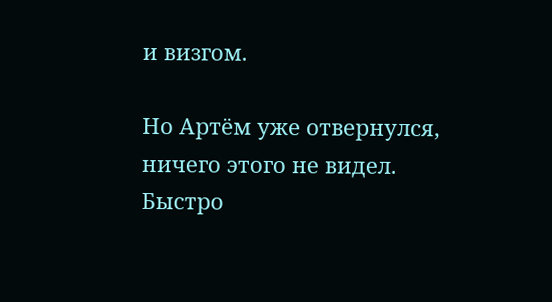и визгом.

Но Артём уже отвернулся, ничего этого не видел. Быстро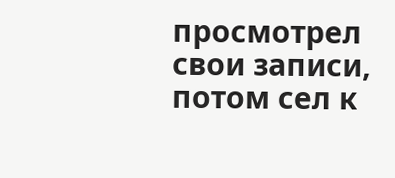просмотрел свои записи, потом сел к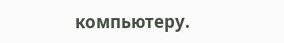компьютеру.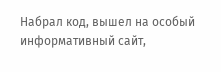Набрал код, вышел на особый информативный сайт,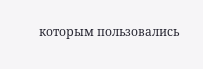которым пользовались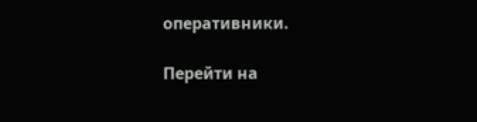оперативники.

Перейти на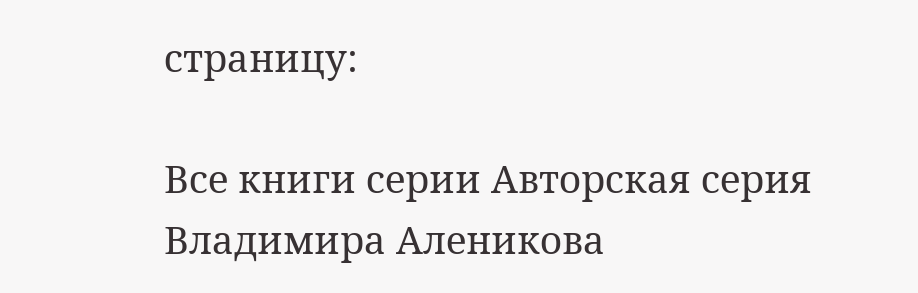страницу:

Все книги серии Авторская серия Владимира Аленикова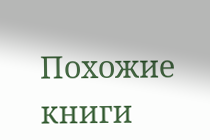Похожие книги